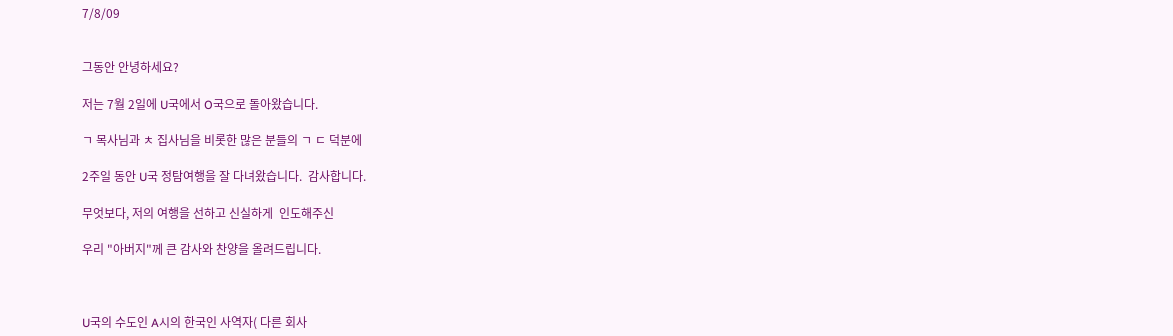7/8/09


그동안 안녕하세요?

저는 7월 2일에 U국에서 O국으로 돌아왔습니다.

ㄱ 목사님과 ㅊ 집사님을 비롯한 많은 분들의 ㄱ ㄷ 덕분에

2주일 동안 U국 정탐여행을 잘 다녀왔습니다.  감사합니다.

무엇보다, 저의 여행을 선하고 신실하게  인도해주신

우리 "아버지"께 큰 감사와 찬양을 올려드립니다.



U국의 수도인 A시의 한국인 사역자( 다른 회사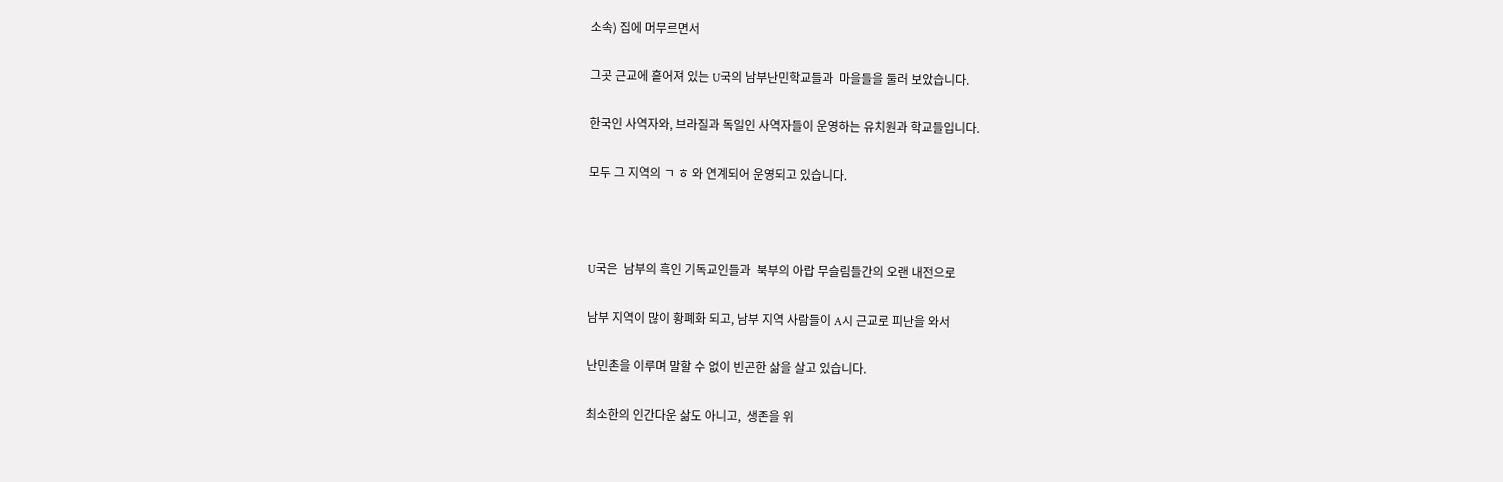소속) 집에 머무르면서

그곳 근교에 흩어져 있는 U국의 남부난민학교들과  마을들을 둘러 보았습니다.

한국인 사역자와, 브라질과 독일인 사역자들이 운영하는 유치원과 학교들입니다.

모두 그 지역의 ㄱ ㅎ 와 연계되어 운영되고 있습니다.



U국은  남부의 흑인 기독교인들과  북부의 아랍 무슬림들간의 오랜 내전으로

남부 지역이 많이 황폐화 되고, 남부 지역 사람들이 A시 근교로 피난을 와서

난민촌을 이루며 말할 수 없이 빈곤한 삶을 살고 있습니다.

최소한의 인간다운 삶도 아니고,  생존을 위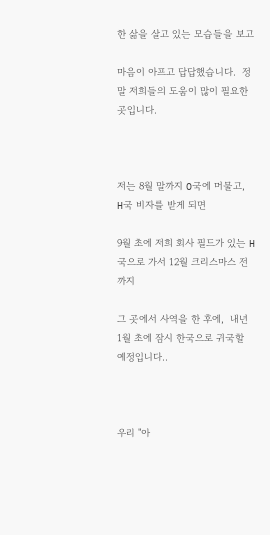한 삶을 살고 있는 모습들을 보고

마음이 아프고 답답했습니다.  정말 저희들의 도움이 많이 필요한 곳입니다.



저는 8월 말까지 O국에 머물고,  H국 비자를 받게 되면

9월 초에 저희 회사 필드가 있는 H국으로 가서 12월 크리스마스 전까지

그 곳에서 사역을 한 후에,  내년 1월 초에 잠시 한국으로 귀국할 예정입니다..



우리 "아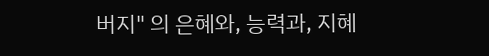버지" 의 은혜와, 능력과, 지혜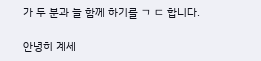가 두 분과 늘 함께 하기를 ㄱ ㄷ 합니다.

안녕히 계세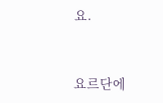요.



요르단에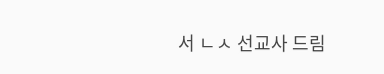서 ㄴㅅ 선교사 드림